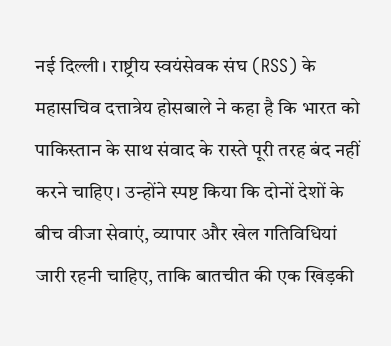नई दिल्ली। राष्ट्रीय स्वयंसेवक संघ (RSS) के महासचिव दत्तात्रेय होसबाले ने कहा है कि भारत को पाकिस्तान के साथ संवाद के रास्ते पूरी तरह बंद नहीं करने चाहिए। उन्होंने स्पष्ट किया कि दोनों देशों के बीच वीजा सेवाएं, व्यापार और खेल गतिविधियां जारी रहनी चाहिए, ताकि बातचीत की एक खिड़की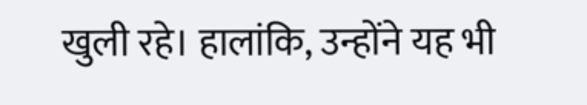खुली रहे। हालांकि, उन्होंने यह भी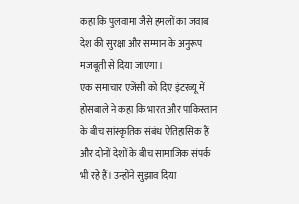कहा कि पुलवामा जैसे हमलों का जवाब देश की सुरक्षा और सम्मान के अनुरूप मजबूती से दिया जाएगा।
एक समाचार एजेंसी को दिए इंटरव्यू में होसबाले ने कहा कि भारत और पाकिस्तान के बीच सांस्कृतिक संबंध ऐतिहासिक हैं और दोनों देशों के बीच सामाजिक संपर्क भी रहे हैं। उन्होंने सुझाव दिया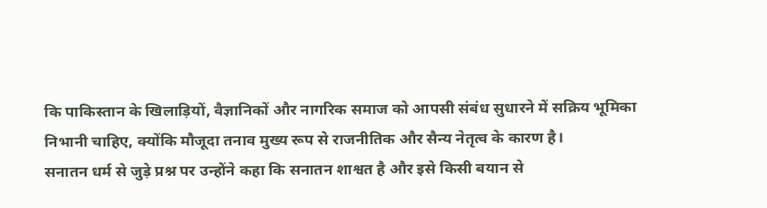कि पाकिस्तान के खिलाड़ियों, वैज्ञानिकों और नागरिक समाज को आपसी संबंध सुधारने में सक्रिय भूमिका निभानी चाहिए, क्योंकि मौजूदा तनाव मुख्य रूप से राजनीतिक और सैन्य नेतृत्व के कारण है।
सनातन धर्म से जुड़े प्रश्न पर उन्होंने कहा कि सनातन शाश्वत है और इसे किसी बयान से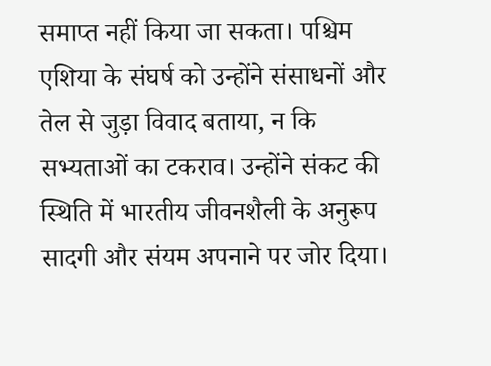समाप्त नहीं किया जा सकता। पश्चिम एशिया के संघर्ष को उन्होंने संसाधनों और तेल से जुड़ा विवाद बताया, न कि सभ्यताओं का टकराव। उन्होंने संकट की स्थिति में भारतीय जीवनशैली के अनुरूप सादगी और संयम अपनाने पर जोर दिया।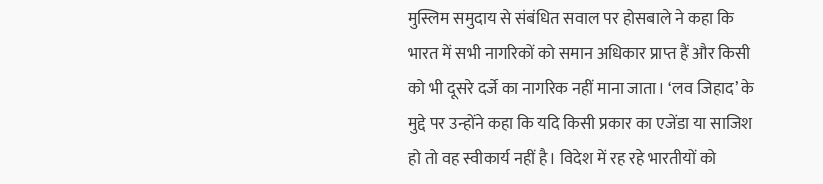मुस्लिम समुदाय से संबंधित सवाल पर होसबाले ने कहा कि भारत में सभी नागरिकों को समान अधिकार प्राप्त हैं और किसी को भी दूसरे दर्जे का नागरिक नहीं माना जाता। ‘लव जिहाद’ के मुद्दे पर उन्होंने कहा कि यदि किसी प्रकार का एजेंडा या साजिश हो तो वह स्वीकार्य नहीं है। विदेश में रह रहे भारतीयों को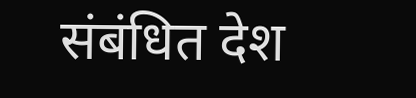संबंधित देश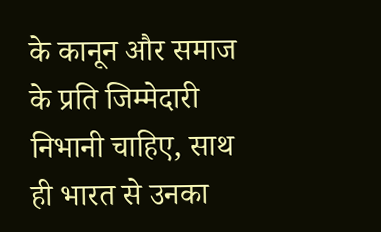के कानून और समाज के प्रति जिम्मेदारी निभानी चाहिए, साथ ही भारत से उनका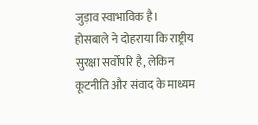जुड़ाव स्वाभाविक है।
होसबाले ने दोहराया कि राष्ट्रीय सुरक्षा सर्वोपरि है, लेकिन कूटनीति और संवाद के माध्यम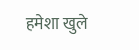हमेशा खुले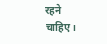रहने चाहिए।